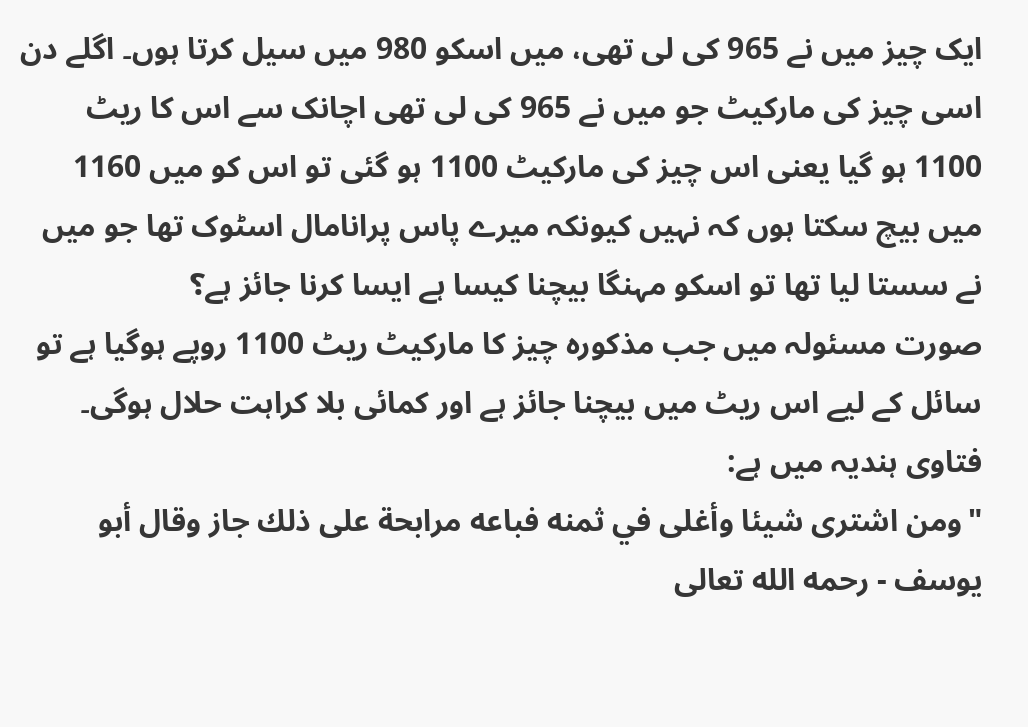ایک چیز میں نے 965 کی لی تھی، میں اسکو 980 میں سیل کرتا ہوں۔ اگلے دن اسی چیز کی مارکیٹ جو میں نے 965 کی لی تھی اچانک سے اس کا ریٹ 1100 ہو گیا یعنی اس چیز کی مارکیٹ 1100 ہو گئی تو اس کو میں 1160 میں بیچ سکتا ہوں کہ نہیں کیونکہ میرے پاس پرانامال اسٹوک تھا جو میں نے سستا لیا تھا تو اسکو مہنگا بیچنا کیسا ہے ایسا کرنا جائز ہے؟
صورت مسئولہ میں جب مذکورہ چیز کا مارکیٹ ریٹ 1100 روپے ہوگیا ہے تو سائل کے لیے اس ریٹ میں بیچنا جائز ہے اور کمائی بلا کراہت حلال ہوگی۔
فتاوی ہندیہ میں ہے:
"ومن اشترى شيئا وأغلى في ثمنه فباعه مرابحة على ذلك جاز وقال أبو يوسف - رحمه الله تعالى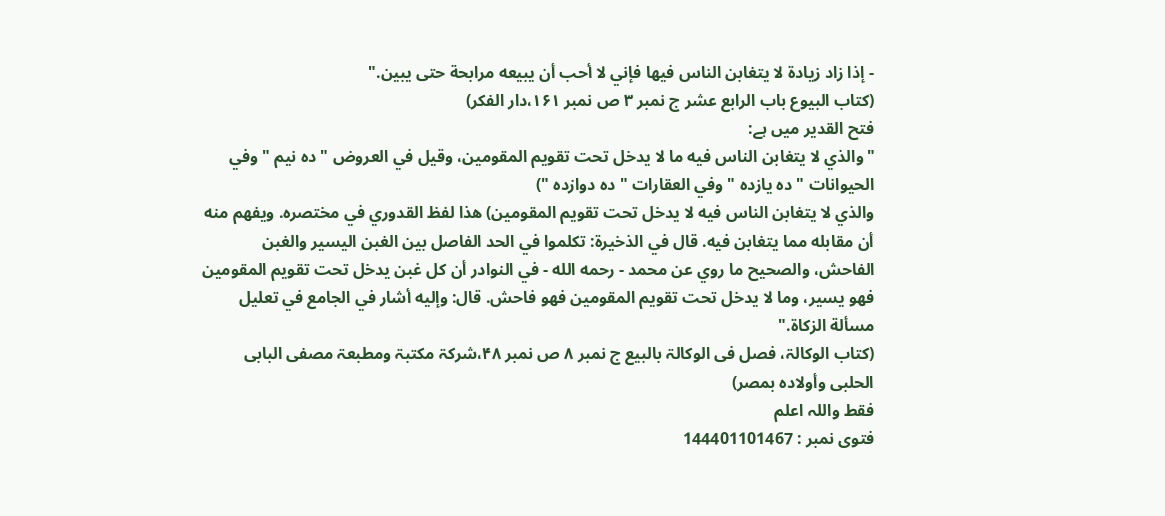- إذا زاد زيادة لا يتغابن الناس فيها فإني لا أحب أن يبيعه مرابحة حتى يبين."
(کتاب البیوع باب الرابع عشر ج نمبر ۳ ص نمبر ۱۶۱،دار الفکر)
فتح القدیر میں ہے:
"والذي لا يتغابن الناس فيه ما لا يدخل تحت تقويم المقومين، وقيل في العروض " ده نيم " وفي الحيوانات " ده يازده " وفي العقارات " ده دوازده ")
والذي لا يتغابن الناس فيه لا يدخل تحت تقويم المقومين) هذا لفظ القدوري في مختصره. ويفهم منه أن مقابله مما يتغابن فيه. قال في الذخيرة: تكلموا في الحد الفاصل بين الغبن اليسير والغبن الفاحش، والصحيح ما روي عن محمد - رحمه الله - في النوادر أن كل غبن يدخل تحت تقويم المقومين فهو يسير، وما لا يدخل تحت تقويم المقومين فهو فاحش. قال: وإليه أشار في الجامع في تعليل مسألة الزكاة."
(کتاب الوکالۃ، فصل فی الوکالۃ بالبیع ج نمبر ۸ ص نمبر ۴۸،شركۃ مكتبۃ ومطبعۃ مصفى البابی الحلبی وأولاده بمصر)
فقط واللہ اعلم
فتوی نمبر : 144401101467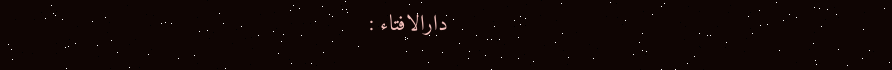دارالافتاء :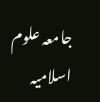جامعہ علوم اسلامیہ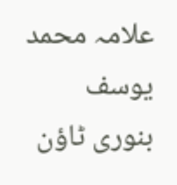علامہ محمد یوسف بنوری ٹاؤن